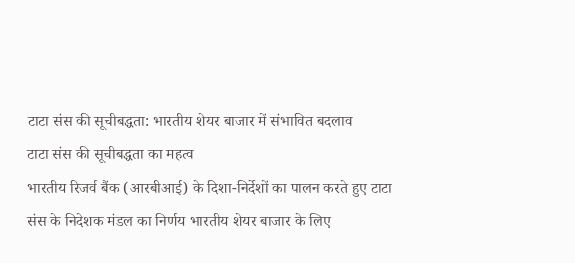टाटा संस की सूचीबद्धता: भारतीय शेयर बाजार में संभावित बदलाव
टाटा संस की सूचीबद्धता का महत्व
भारतीय रिजर्व बैंक (आरबीआई) के दिशा-निर्देशों का पालन करते हुए टाटा संस के निदेशक मंडल का निर्णय भारतीय शेयर बाजार के लिए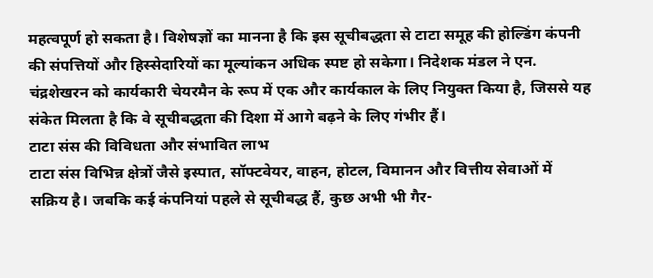महत्वपूर्ण हो सकता है। विशेषज्ञों का मानना है कि इस सूचीबद्धता से टाटा समूह की होल्डिंग कंपनी की संपत्तियों और हिस्सेदारियों का मूल्यांकन अधिक स्पष्ट हो सकेगा। निदेशक मंडल ने एन. चंद्रशेखरन को कार्यकारी चेयरमैन के रूप में एक और कार्यकाल के लिए नियुक्त किया है, जिससे यह संकेत मिलता है कि वे सूचीबद्धता की दिशा में आगे बढ़ने के लिए गंभीर हैं।
टाटा संस की विविधता और संभावित लाभ
टाटा संस विभिन्न क्षेत्रों जैसे इस्पात, सॉफ्टवेयर, वाहन, होटल, विमानन और वित्तीय सेवाओं में सक्रिय है। जबकि कई कंपनियां पहले से सूचीबद्ध हैं, कुछ अभी भी गैर-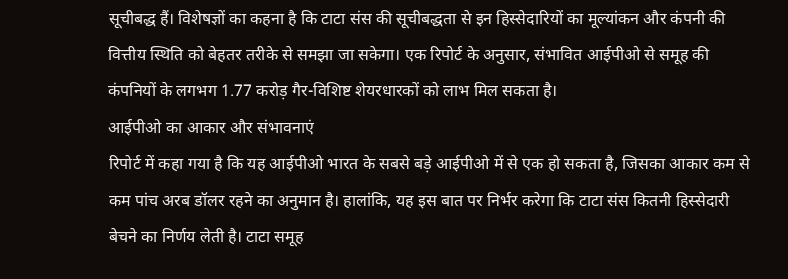सूचीबद्ध हैं। विशेषज्ञों का कहना है कि टाटा संस की सूचीबद्धता से इन हिस्सेदारियों का मूल्यांकन और कंपनी की वित्तीय स्थिति को बेहतर तरीके से समझा जा सकेगा। एक रिपोर्ट के अनुसार, संभावित आईपीओ से समूह की कंपनियों के लगभग 1.77 करोड़ गैर-विशिष्ट शेयरधारकों को लाभ मिल सकता है।
आईपीओ का आकार और संभावनाएं
रिपोर्ट में कहा गया है कि यह आईपीओ भारत के सबसे बड़े आईपीओ में से एक हो सकता है, जिसका आकार कम से कम पांच अरब डॉलर रहने का अनुमान है। हालांकि, यह इस बात पर निर्भर करेगा कि टाटा संस कितनी हिस्सेदारी बेचने का निर्णय लेती है। टाटा समूह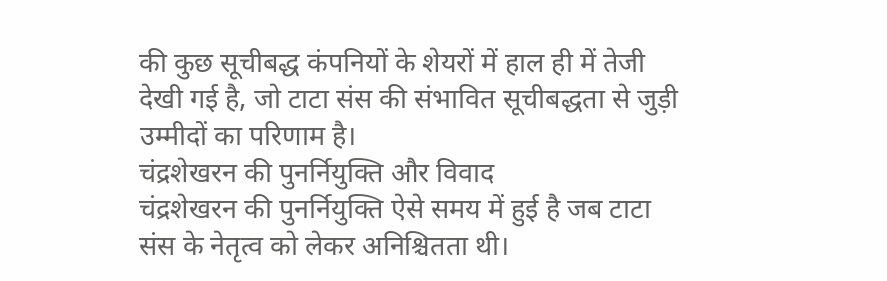की कुछ सूचीबद्ध कंपनियों के शेयरों में हाल ही में तेजी देखी गई है, जो टाटा संस की संभावित सूचीबद्धता से जुड़ी उम्मीदों का परिणाम है।
चंद्रशेखरन की पुनर्नियुक्ति और विवाद
चंद्रशेखरन की पुनर्नियुक्ति ऐसे समय में हुई है जब टाटा संस के नेतृत्व को लेकर अनिश्चितता थी।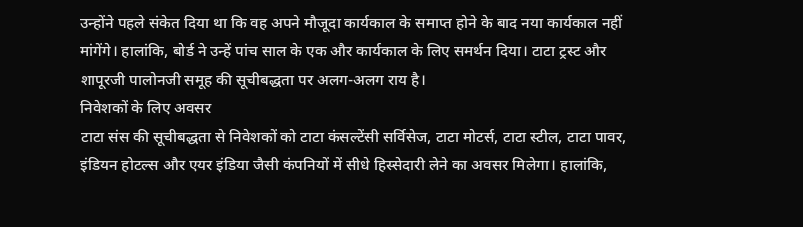उन्होंने पहले संकेत दिया था कि वह अपने मौजूदा कार्यकाल के समाप्त होने के बाद नया कार्यकाल नहीं मांगेंगे। हालांकि, बोर्ड ने उन्हें पांच साल के एक और कार्यकाल के लिए समर्थन दिया। टाटा ट्रस्ट और शापूरजी पालोनजी समूह की सूचीबद्धता पर अलग-अलग राय है।
निवेशकों के लिए अवसर
टाटा संस की सूचीबद्धता से निवेशकों को टाटा कंसल्टेंसी सर्विसेज, टाटा मोटर्स, टाटा स्टील, टाटा पावर, इंडियन होटल्स और एयर इंडिया जैसी कंपनियों में सीधे हिस्सेदारी लेने का अवसर मिलेगा। हालांकि,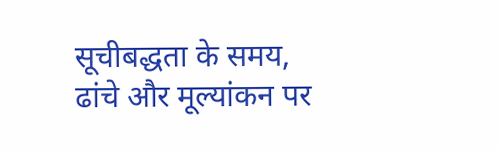सूचीबद्धता के समय, ढांचे और मूल्यांकन पर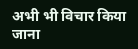अभी भी विचार किया जाना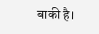बाकी है।